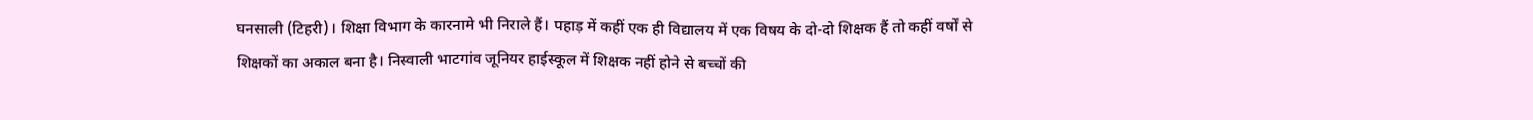घनसाली (टिहरी)। शिक्षा विभाग के कारनामे भी निराले हैं। पहाड़ में कहीं एक ही विद्यालय में एक विषय के दो-दो शिक्षक हैं तो कहीं वर्षों से शिक्षकों का अकाल बना है। निस्वाली भाटगांव जूनियर हाईस्कूल में शिक्षक नहीं होने से बच्चों की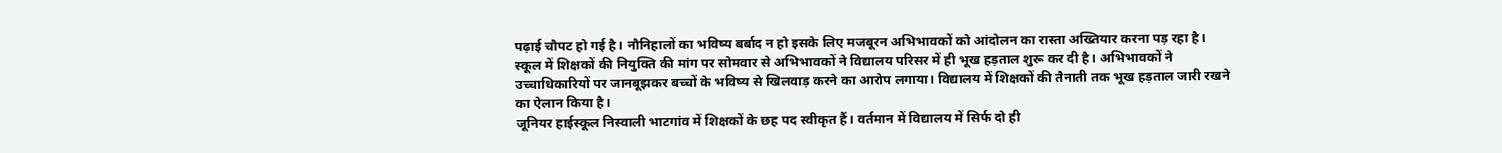पढ़ाई चौपट हो गई है। नौनिहालों का भविष्य बर्बाद न हो इसके लिए मजबूरन अभिभावकों को आंदोलन का रास्ता अख्तियार करना पड़ रहा है। स्कूल में शिक्षकों की नियुक्ति की मांग पर सोमवार से अभिभावकों ने विद्यालय परिसर में ही भूख हड़ताल शुरू कर दी है। अभिभावकों ने उच्चाधिकारियों पर जानबूझकर बच्चों के भविष्य से खिलवाड़ करने का आरोप लगाया। विद्यालय में शिक्षकों की तैनाती तक भूख हड़ताल जारी रखने का ऐलान किया है।
जूनियर हाईस्कूल निस्वाली भाटगांव में शिक्षकों के छह पद स्वीकृत हैं। वर्तमान में विद्यालय में सिर्फ दो ही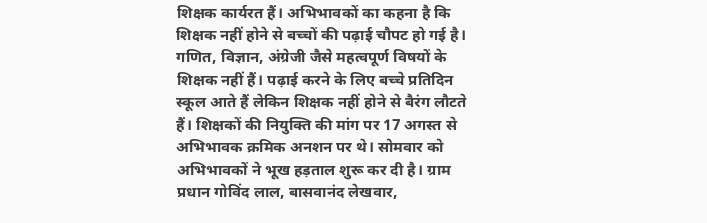शिक्षक कार्यरत हैं। अभिभावकों का कहना है कि शिक्षक नहीं होने से बच्चों की पढ़ाई चौपट हो गई है। गणित, विज्ञान, अंग्रेजी जैसे महत्वपूर्ण विषयों के शिक्षक नहीं हैं। पढ़ाई करने के लिए बच्चे प्रतिदिन स्कूल आते हैं लेकिन शिक्षक नहीं होने से बैरंग लौटते हैं। शिक्षकों की नियुक्ति की मांग पर 17 अगस्त से अभिभावक क्रमिक अनशन पर थे। सोमवार को अभिभावकों ने भूख हड़ताल शुरू कर दी है। ग्राम प्रधान गोविंद लाल, बासवानंद लेखवार,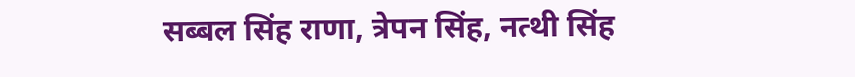सब्बल सिंह राणा, त्रेपन सिंह, नत्थी सिंह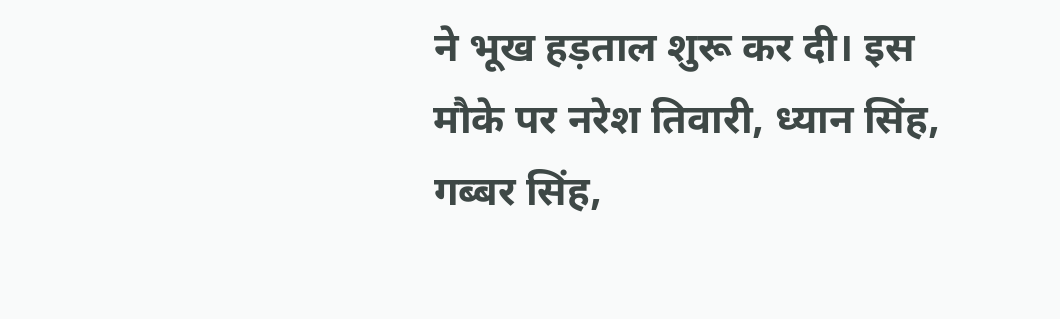ने भूख हड़ताल शुरू कर दी। इस मौके पर नरेश तिवारी, ध्यान सिंह, गब्बर सिंह,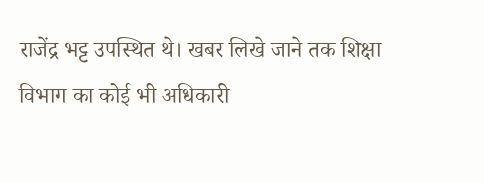राजेंद्र भट्ट उपस्थित थे। खबर लिखे जाने तक शिक्षा विभाग का कोई भी अधिकारी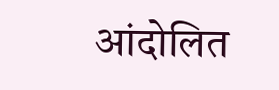आंदोलित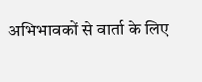अभिभावकों से वार्ता के लिए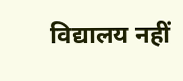विद्यालय नहीं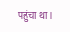पहुंचा था।